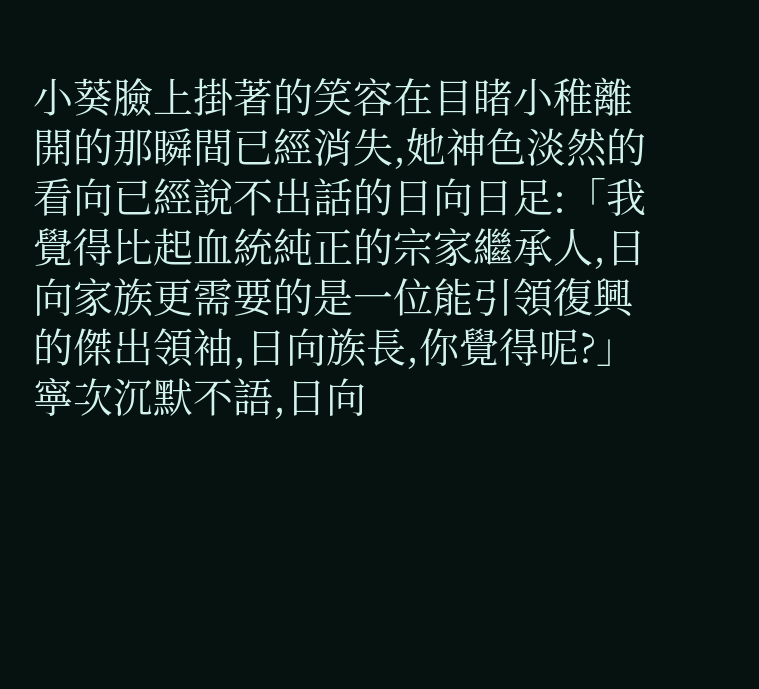小葵臉上掛著的笑容在目睹小稚離開的那瞬間已經消失,她神色淡然的看向已經說不出話的日向日足:「我覺得比起血統純正的宗家繼承人,日向家族更需要的是一位能引領復興的傑出領袖,日向族長,你覺得呢?」
寧次沉默不語,日向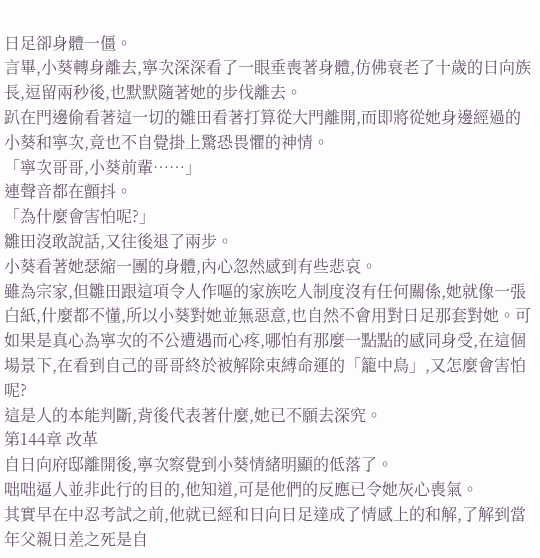日足卻身體一僵。
言畢,小葵轉身離去,寧次深深看了一眼垂喪著身體,仿佛衰老了十歲的日向族長,逗留兩秒後,也默默隨著她的步伐離去。
趴在門邊偷看著這一切的雛田看著打算從大門離開,而即將從她身邊經過的小葵和寧次,竟也不自覺掛上驚恐畏懼的神情。
「寧次哥哥,小葵前輩……」
連聲音都在顫抖。
「為什麼會害怕呢?」
雛田沒敢說話,又往後退了兩步。
小葵看著她瑟縮一團的身體,內心忽然感到有些悲哀。
雖為宗家,但雛田跟這項令人作嘔的家族吃人制度沒有任何關係,她就像一張白紙,什麼都不懂,所以小葵對她並無惡意,也自然不會用對日足那套對她。可如果是真心為寧次的不公遭遇而心疼,哪怕有那麼一點點的感同身受,在這個場景下,在看到自己的哥哥終於被解除束縛命運的「籠中鳥」,又怎麼會害怕呢?
這是人的本能判斷,背後代表著什麼,她已不願去深究。
第144章 改革
自日向府邸離開後,寧次察覺到小葵情緒明顯的低落了。
咄咄逼人並非此行的目的,他知道,可是他們的反應已令她灰心喪氣。
其實早在中忍考試之前,他就已經和日向日足達成了情感上的和解,了解到當年父親日差之死是自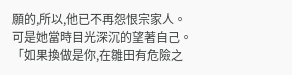願的,所以,他已不再怨恨宗家人。
可是她當時目光深沉的望著自己。
「如果換做是你,在雛田有危險之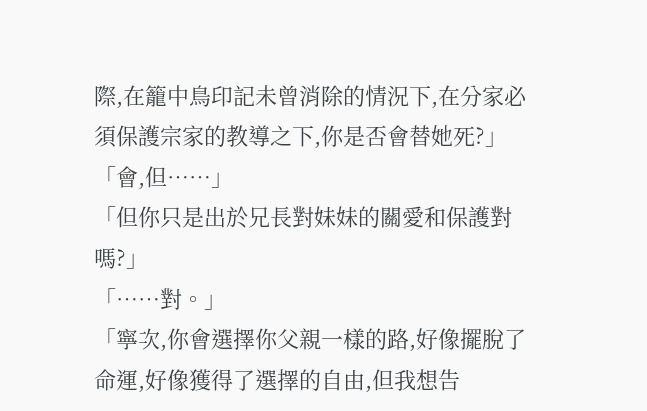際,在籠中鳥印記未曾消除的情況下,在分家必須保護宗家的教導之下,你是否會替她死?」
「會,但……」
「但你只是出於兄長對妹妹的關愛和保護對嗎?」
「……對。」
「寧次,你會選擇你父親一樣的路,好像擺脫了命運,好像獲得了選擇的自由,但我想告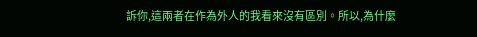訴你,這兩者在作為外人的我看來沒有區別。所以,為什麼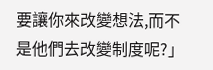要讓你來改變想法,而不是他們去改變制度呢?」